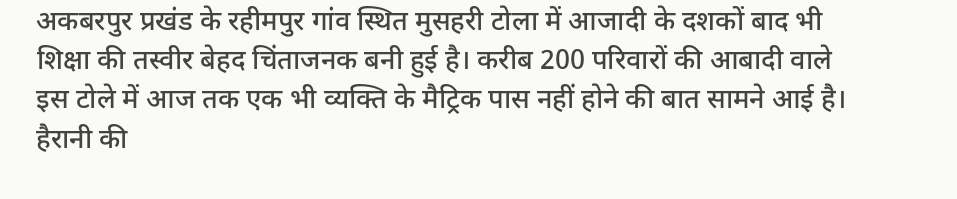अकबरपुर प्रखंड के रहीमपुर गांव स्थित मुसहरी टोला में आजादी के दशकों बाद भी शिक्षा की तस्वीर बेहद चिंताजनक बनी हुई है। करीब 200 परिवारों की आबादी वाले इस टोले में आज तक एक भी व्यक्ति के मैट्रिक पास नहीं होने की बात सामने आई है। हैरानी की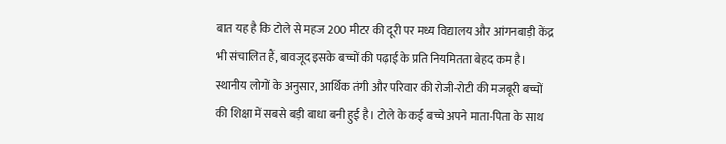बात यह है कि टोले से महज 200 मीटर की दूरी पर मध्य विद्यालय और आंगनबाड़ी केंद्र भी संचालित हैं, बावजूद इसके बच्चों की पढ़ाई के प्रति नियमितता बेहद कम है।
स्थानीय लोगों के अनुसार, आर्थिक तंगी और परिवार की रोजी-रोटी की मजबूरी बच्चों की शिक्षा में सबसे बड़ी बाधा बनी हुई है। टोले के कई बच्चे अपने माता-पिता के साथ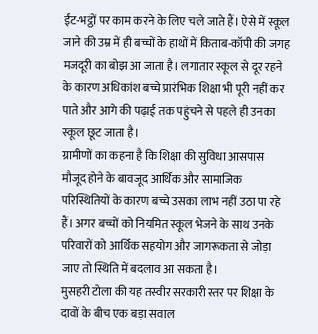ईंट-भट्ठों पर काम करने के लिए चले जाते हैं। ऐसे में स्कूल जाने की उम्र में ही बच्चों के हाथों में किताब-कॉपी की जगह मजदूरी का बोझ आ जाता है। लगातार स्कूल से दूर रहने के कारण अधिकांश बच्चे प्रारंभिक शिक्षा भी पूरी नहीं कर पाते और आगे की पढ़ाई तक पहुंचने से पहले ही उनका स्कूल छूट जाता है।
ग्रामीणों का कहना है कि शिक्षा की सुविधा आसपास मौजूद होने के बावजूद आर्थिक और सामाजिक परिस्थितियों के कारण बच्चे उसका लाभ नहीं उठा पा रहे हैं। अगर बच्चों को नियमित स्कूल भेजने के साथ उनके परिवारों को आर्थिक सहयोग और जागरूकता से जोड़ा जाए तो स्थिति में बदलाव आ सकता है।
मुसहरी टोला की यह तस्वीर सरकारी स्तर पर शिक्षा के दावों के बीच एक बड़ा सवाल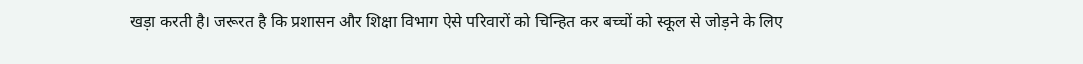खड़ा करती है। जरूरत है कि प्रशासन और शिक्षा विभाग ऐसे परिवारों को चिन्हित कर बच्चों को स्कूल से जोड़ने के लिए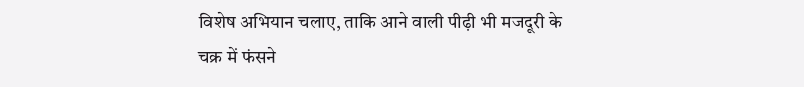विशेष अभियान चलाए, ताकि आने वाली पीढ़ी भी मजदूरी के चक्र में फंसने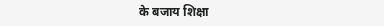के बजाय शिक्षा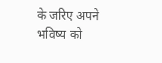के जरिए अपने भविष्य को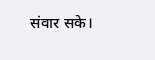संवार सके।